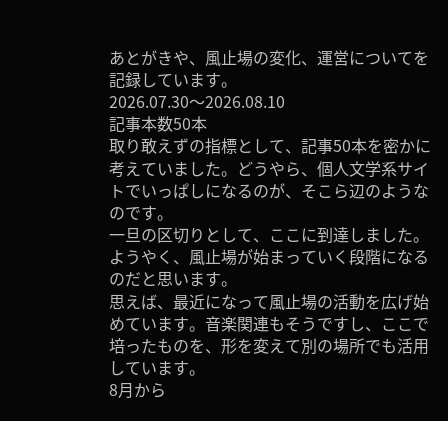あとがきや、風止場の変化、運営についてを記録しています。
2026.07.30〜2026.08.10
記事本数50本
取り敢えずの指標として、記事50本を密かに考えていました。どうやら、個人文学系サイトでいっぱしになるのが、そこら辺のようなのです。
一旦の区切りとして、ここに到達しました。ようやく、風止場が始まっていく段階になるのだと思います。
思えば、最近になって風止場の活動を広げ始めています。音楽関連もそうですし、ここで培ったものを、形を変えて別の場所でも活用しています。
8月から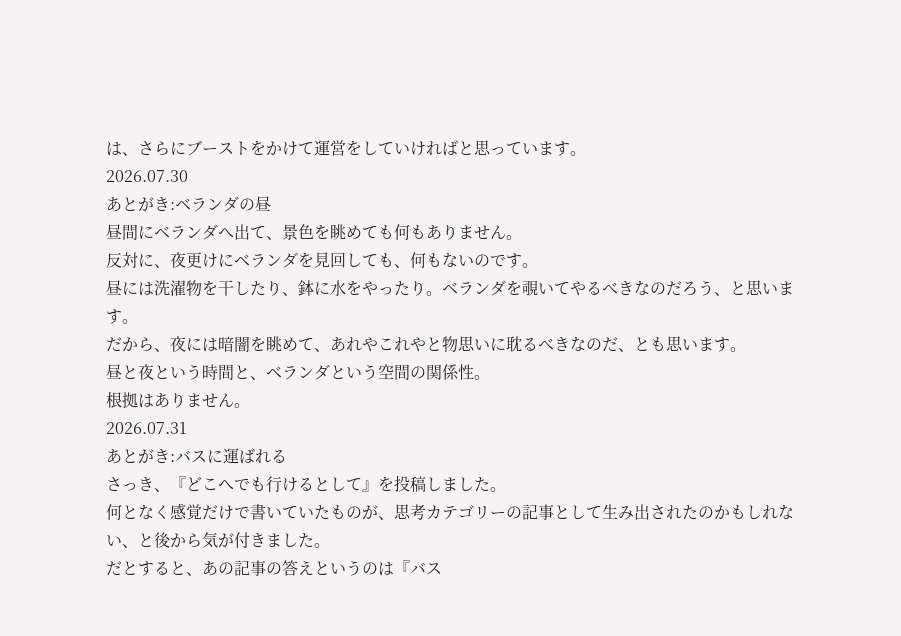は、さらにブーストをかけて運営をしていければと思っています。
2026.07.30
あとがき:ベランダの昼
昼間にベランダへ出て、景色を眺めても何もありません。
反対に、夜更けにベランダを見回しても、何もないのです。
昼には洗濯物を干したり、鉢に水をやったり。ベランダを覗いてやるべきなのだろう、と思います。
だから、夜には暗闇を眺めて、あれやこれやと物思いに耽るべきなのだ、とも思います。
昼と夜という時間と、ベランダという空間の関係性。
根拠はありません。
2026.07.31
あとがき:バスに運ばれる
さっき、『どこへでも行けるとして』を投稿しました。
何となく感覚だけで書いていたものが、思考カテゴリーの記事として生み出されたのかもしれない、と後から気が付きました。
だとすると、あの記事の答えというのは『バス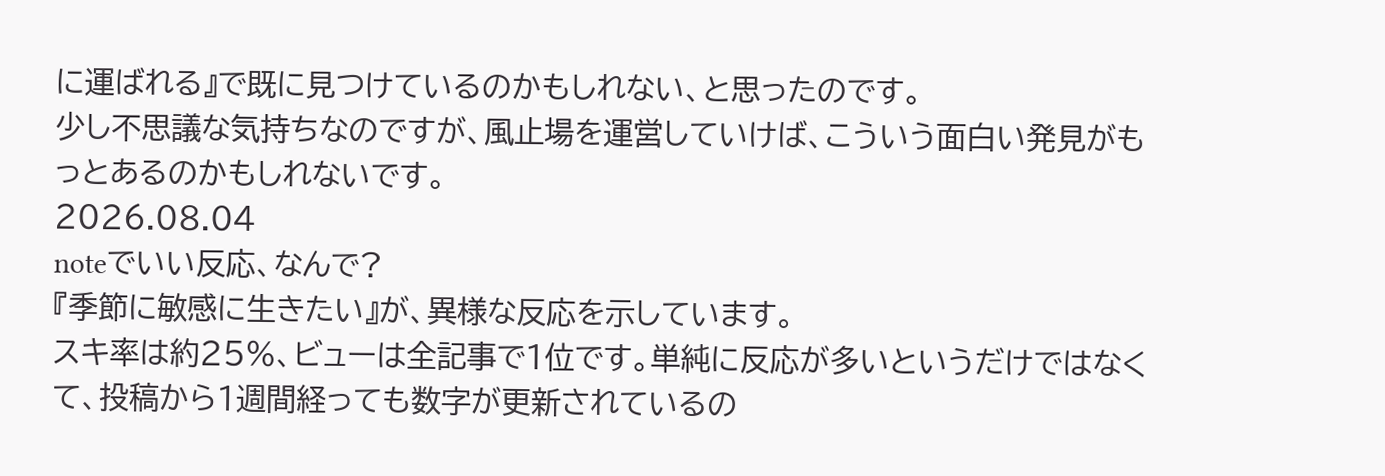に運ばれる』で既に見つけているのかもしれない、と思ったのです。
少し不思議な気持ちなのですが、風止場を運営していけば、こういう面白い発見がもっとあるのかもしれないです。
2026.08.04
noteでいい反応、なんで?
『季節に敏感に生きたい』が、異様な反応を示しています。
スキ率は約25%、ビューは全記事で1位です。単純に反応が多いというだけではなくて、投稿から1週間経っても数字が更新されているの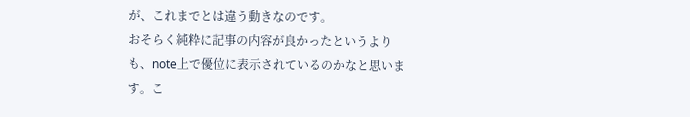が、これまでとは違う動きなのです。
おそらく純粋に記事の内容が良かったというよりも、note上で優位に表示されているのかなと思います。こ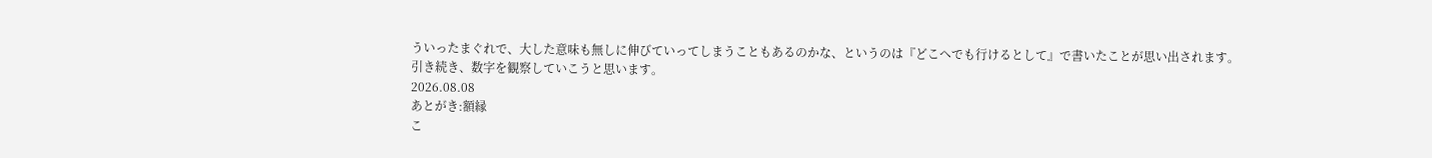ういったまぐれで、大した意味も無しに伸びていってしまうこともあるのかな、というのは『どこへでも行けるとして』で書いたことが思い出されます。
引き続き、数字を観察していこうと思います。
2026.08.08
あとがき:額縁
こ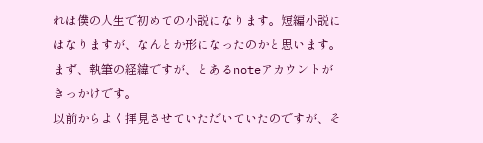れは僕の人生で初めての小説になります。短編小説にはなりますが、なんとか形になったのかと思います。
まず、執筆の経緯ですが、とあるnoteアカウントがきっかけです。
以前からよく拝見させていただいていたのですが、そ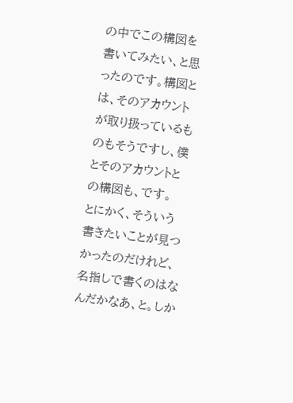の中でこの構図を書いてみたい、と思ったのです。構図とは、そのアカウントが取り扱っているものもそうですし、僕とそのアカウントとの構図も、です。
とにかく、そういう書きたいことが見つかったのだけれど、名指しで書くのはなんだかなあ、と。しか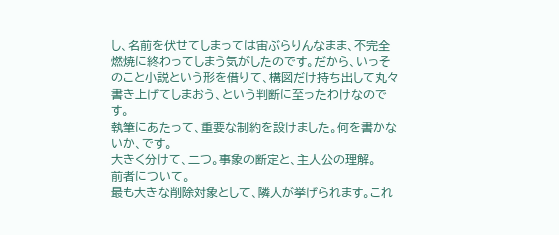し、名前を伏せてしまっては宙ぶらりんなまま、不完全燃焼に終わってしまう気がしたのです。だから、いっそのこと小説という形を借りて、構図だけ持ち出して丸々書き上げてしまおう、という判断に至ったわけなのです。
執筆にあたって、重要な制約を設けました。何を書かないか、です。
大きく分けて、二つ。事象の断定と、主人公の理解。
前者について。
最も大きな削除対象として、隣人が挙げられます。これ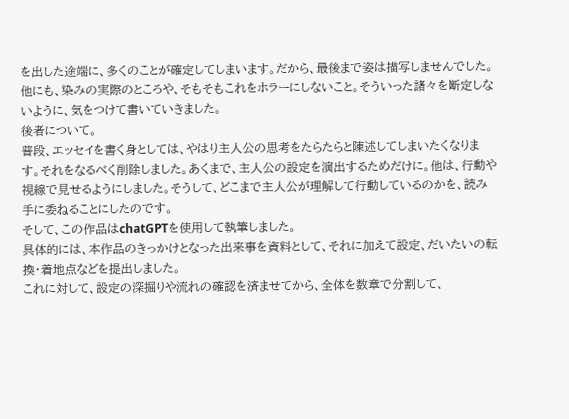を出した途端に、多くのことが確定してしまいます。だから、最後まで姿は描写しませんでした。他にも、染みの実際のところや、そもそもこれをホラーにしないこと。そういった諸々を断定しないように、気をつけて書いていきました。
後者について。
普段、エッセイを書く身としては、やはり主人公の思考をたらたらと陳述してしまいたくなります。それをなるべく削除しました。あくまで、主人公の設定を演出するためだけに。他は、行動や視線で見せるようにしました。そうして、どこまで主人公が理解して行動しているのかを、読み手に委ねることにしたのです。
そして、この作品はchatGPTを使用して執筆しました。
具体的には、本作品のきっかけとなった出来事を資料として、それに加えて設定、だいたいの転換・着地点などを提出しました。
これに対して、設定の深掘りや流れの確認を済ませてから、全体を数章で分割して、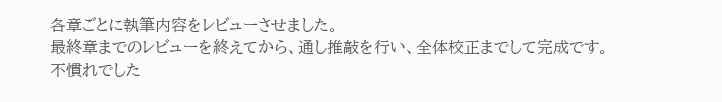各章ごとに執筆内容をレビューさせました。
最終章までのレビューを終えてから、通し推敲を行い、全体校正までして完成です。
不慣れでした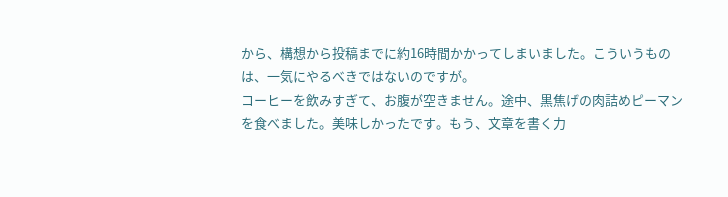から、構想から投稿までに約16時間かかってしまいました。こういうものは、一気にやるべきではないのですが。
コーヒーを飲みすぎて、お腹が空きません。途中、黒焦げの肉詰めピーマンを食べました。美味しかったです。もう、文章を書く力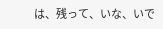は、残って、いな、いで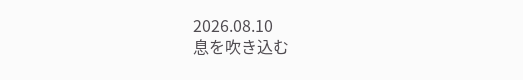2026.08.10
息を吹き込む